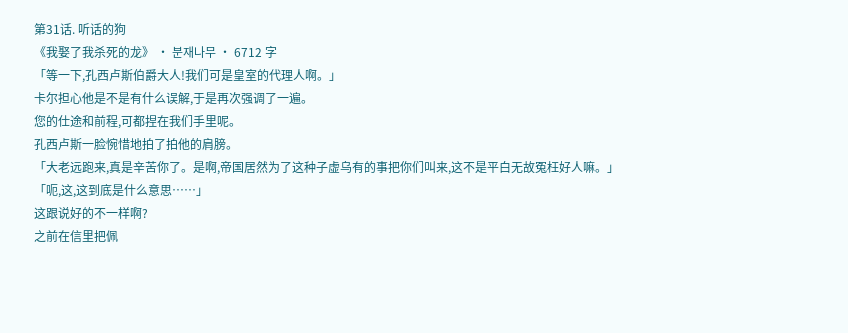第31话. 听话的狗
《我娶了我杀死的龙》 · 분재나무 · 6712 字
「等一下,孔西卢斯伯爵大人!我们可是皇室的代理人啊。」
卡尔担心他是不是有什么误解,于是再次强调了一遍。
您的仕途和前程,可都捏在我们手里呢。
孔西卢斯一脸惋惜地拍了拍他的肩膀。
「大老远跑来,真是辛苦你了。是啊,帝国居然为了这种子虚乌有的事把你们叫来,这不是平白无故冤枉好人嘛。」
「呃,这,这到底是什么意思……」
这跟说好的不一样啊?
之前在信里把佩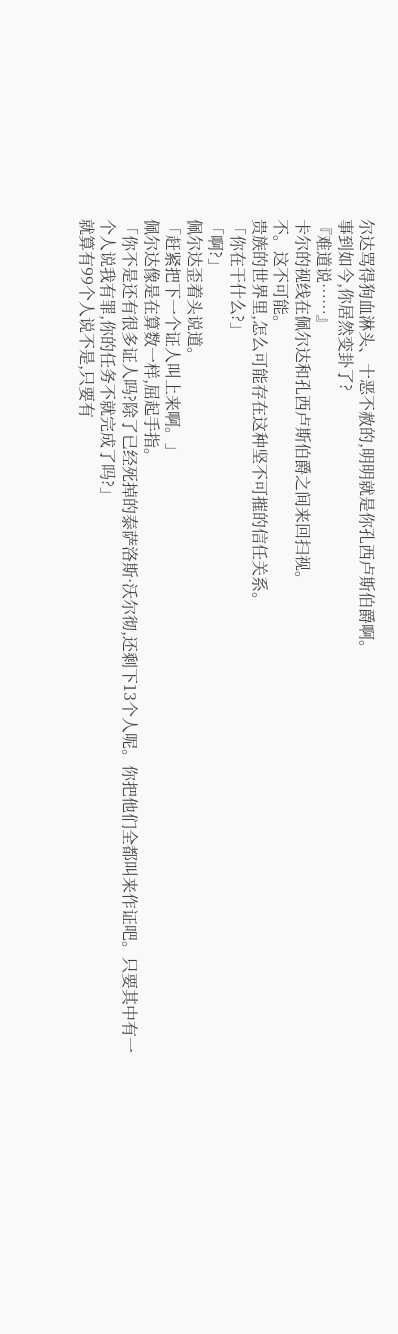尔达骂得狗血淋头、十恶不赦的,明明就是你孔西卢斯伯爵啊。
事到如今,你居然变卦了?
『难道说……』
卡尔的视线在佩尔达和孔西卢斯伯爵之间来回扫视。
不。这不可能。
贵族的世界里,怎么可能存在这种坚不可摧的信任关系。
「你在干什么?」
「啊?」
佩尔达歪着头说道。
「赶紧把下一个证人叫上来啊。」
佩尔达像是在算数一样,屈起手指。
「你不是还有很多证人吗?除了已经死掉的泰萨洛斯·沃尔彻,还剩下13个人呢。你把他们全都叫来作证吧。只要其中有一个人说我有罪,你的任务不就完成了吗?」
就算有99个人说不是,只要有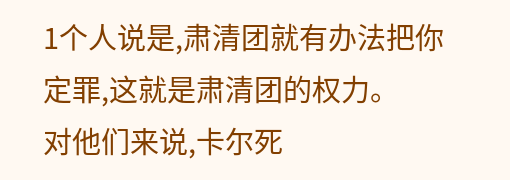1个人说是,肃清团就有办法把你定罪,这就是肃清团的权力。
对他们来说,卡尔死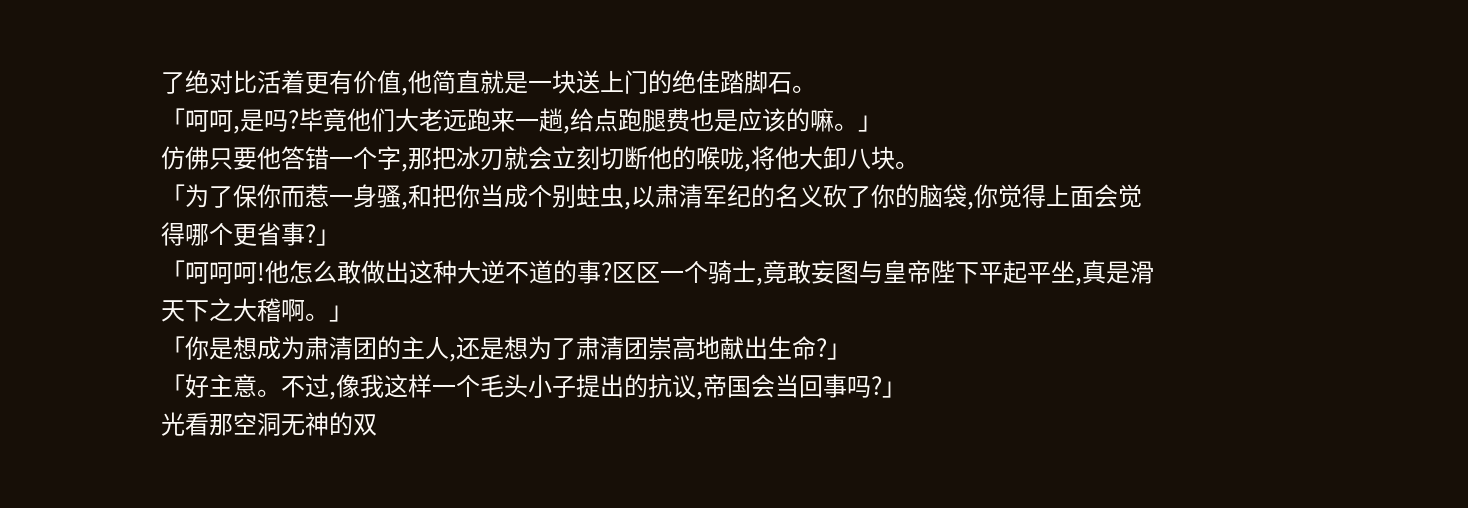了绝对比活着更有价值,他简直就是一块送上门的绝佳踏脚石。
「呵呵,是吗?毕竟他们大老远跑来一趟,给点跑腿费也是应该的嘛。」
仿佛只要他答错一个字,那把冰刃就会立刻切断他的喉咙,将他大卸八块。
「为了保你而惹一身骚,和把你当成个别蛀虫,以肃清军纪的名义砍了你的脑袋,你觉得上面会觉得哪个更省事?」
「呵呵呵!他怎么敢做出这种大逆不道的事?区区一个骑士,竟敢妄图与皇帝陛下平起平坐,真是滑天下之大稽啊。」
「你是想成为肃清团的主人,还是想为了肃清团崇高地献出生命?」
「好主意。不过,像我这样一个毛头小子提出的抗议,帝国会当回事吗?」
光看那空洞无神的双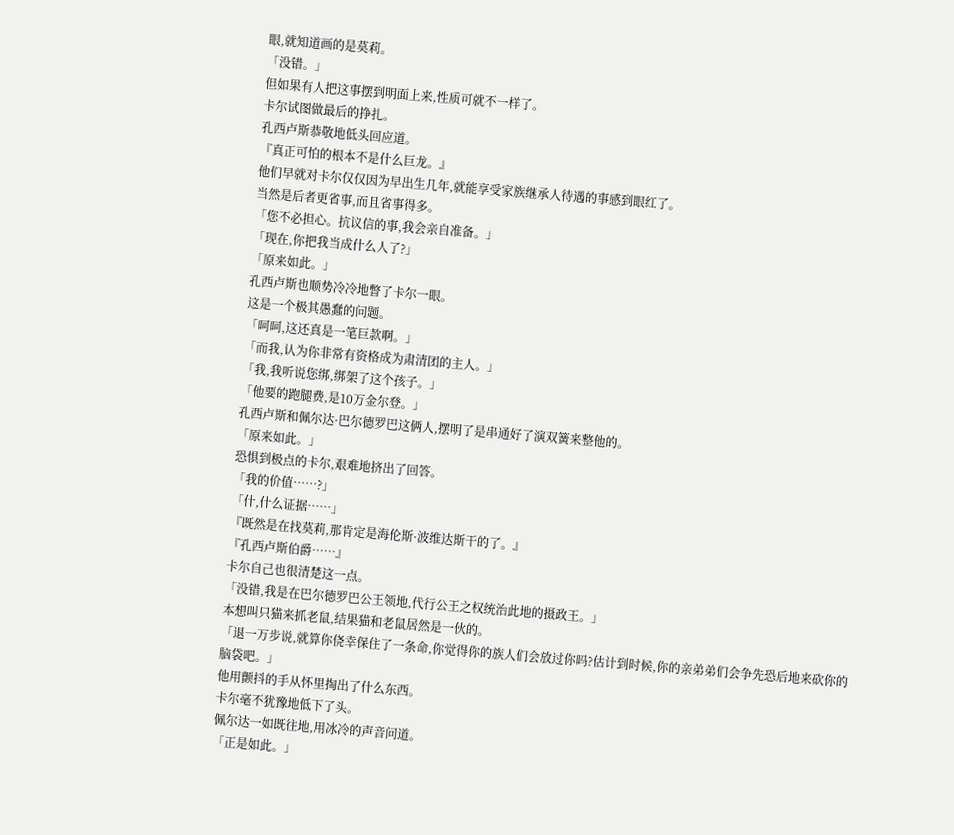眼,就知道画的是莫莉。
「没错。」
但如果有人把这事摆到明面上来,性质可就不一样了。
卡尔试图做最后的挣扎。
孔西卢斯恭敬地低头回应道。
『真正可怕的根本不是什么巨龙。』
他们早就对卡尔仅仅因为早出生几年,就能享受家族继承人待遇的事感到眼红了。
当然是后者更省事,而且省事得多。
「您不必担心。抗议信的事,我会亲自准备。」
「现在,你把我当成什么人了?」
「原来如此。」
孔西卢斯也顺势冷冷地瞥了卡尔一眼。
这是一个极其愚蠢的问题。
「呵呵,这还真是一笔巨款啊。」
「而我,认为你非常有资格成为肃清团的主人。」
「我,我听说您绑,绑架了这个孩子。」
「他要的跑腿费,是10万金尔登。」
孔西卢斯和佩尔达·巴尔德罗巴这俩人,摆明了是串通好了演双簧来整他的。
「原来如此。」
恐惧到极点的卡尔,艰难地挤出了回答。
「我的价值……?」
「什,什么证据……」
『既然是在找莫莉,那肯定是海伦斯·波维达斯干的了。』
『孔西卢斯伯爵……』
卡尔自己也很清楚这一点。
「没错,我是在巴尔德罗巴公王领地,代行公王之权统治此地的摄政王。」
本想叫只猫来抓老鼠,结果猫和老鼠居然是一伙的。
「退一万步说,就算你侥幸保住了一条命,你觉得你的族人们会放过你吗?估计到时候,你的亲弟弟们会争先恐后地来砍你的脑袋吧。」
他用颤抖的手从怀里掏出了什么东西。
卡尔毫不犹豫地低下了头。
佩尔达一如既往地,用冰冷的声音问道。
「正是如此。」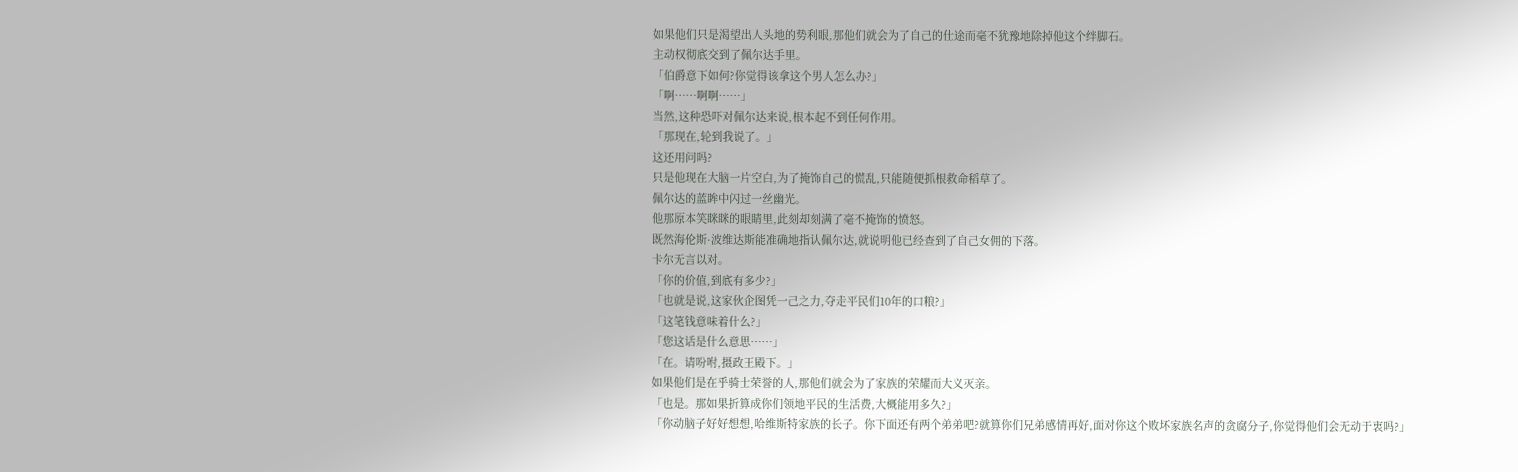如果他们只是渴望出人头地的势利眼,那他们就会为了自己的仕途而毫不犹豫地除掉他这个绊脚石。
主动权彻底交到了佩尔达手里。
「伯爵意下如何?你觉得该拿这个男人怎么办?」
「啊……啊啊……」
当然,这种恐吓对佩尔达来说,根本起不到任何作用。
「那现在,轮到我说了。」
这还用问吗?
只是他现在大脑一片空白,为了掩饰自己的慌乱,只能随便抓根救命稻草了。
佩尔达的蓝眸中闪过一丝幽光。
他那原本笑眯眯的眼睛里,此刻却刻满了毫不掩饰的愤怒。
既然海伦斯·波维达斯能准确地指认佩尔达,就说明他已经查到了自己女佣的下落。
卡尔无言以对。
「你的价值,到底有多少?」
「也就是说,这家伙企图凭一己之力,夺走平民们10年的口粮?」
「这笔钱意味着什么?」
「您这话是什么意思……」
「在。请吩咐,摄政王殿下。」
如果他们是在乎骑士荣誉的人,那他们就会为了家族的荣耀而大义灭亲。
「也是。那如果折算成你们领地平民的生活费,大概能用多久?」
「你动脑子好好想想,哈维斯特家族的长子。你下面还有两个弟弟吧?就算你们兄弟感情再好,面对你这个败坏家族名声的贪腐分子,你觉得他们会无动于衷吗?」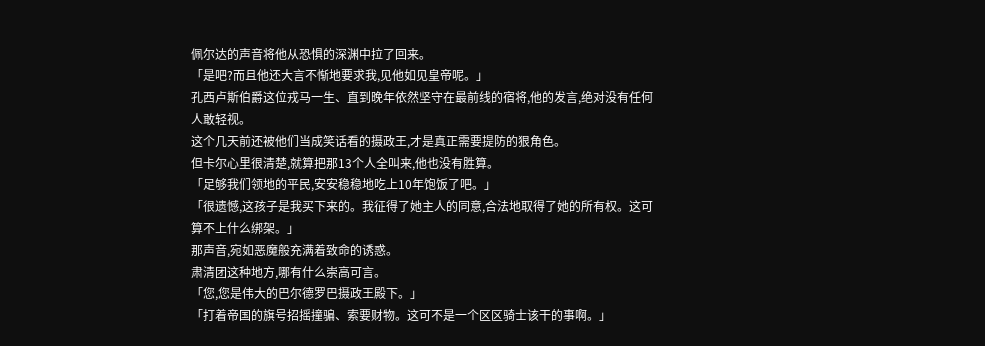佩尔达的声音将他从恐惧的深渊中拉了回来。
「是吧?而且他还大言不惭地要求我,见他如见皇帝呢。」
孔西卢斯伯爵这位戎马一生、直到晚年依然坚守在最前线的宿将,他的发言,绝对没有任何人敢轻视。
这个几天前还被他们当成笑话看的摄政王,才是真正需要提防的狠角色。
但卡尔心里很清楚,就算把那13个人全叫来,他也没有胜算。
「足够我们领地的平民,安安稳稳地吃上10年饱饭了吧。」
「很遗憾,这孩子是我买下来的。我征得了她主人的同意,合法地取得了她的所有权。这可算不上什么绑架。」
那声音,宛如恶魔般充满着致命的诱惑。
肃清团这种地方,哪有什么崇高可言。
「您,您是伟大的巴尔德罗巴摄政王殿下。」
「打着帝国的旗号招摇撞骗、索要财物。这可不是一个区区骑士该干的事啊。」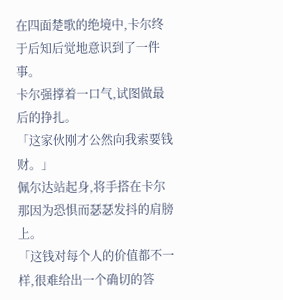在四面楚歌的绝境中,卡尔终于后知后觉地意识到了一件事。
卡尔强撑着一口气,试图做最后的挣扎。
「这家伙刚才公然向我索要钱财。」
佩尔达站起身,将手搭在卡尔那因为恐惧而瑟瑟发抖的肩膀上。
「这钱对每个人的价值都不一样,很难给出一个确切的答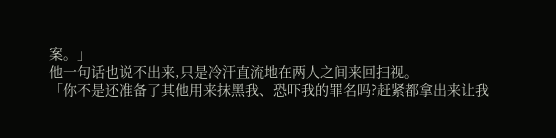案。」
他一句话也说不出来,只是冷汗直流地在两人之间来回扫视。
「你不是还准备了其他用来抹黑我、恐吓我的罪名吗?赶紧都拿出来让我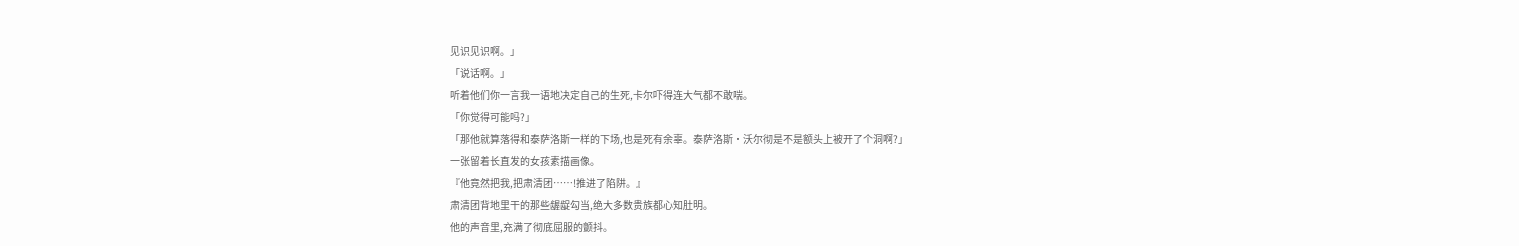见识见识啊。」
「说话啊。」
听着他们你一言我一语地决定自己的生死,卡尔吓得连大气都不敢喘。
「你觉得可能吗?」
「那他就算落得和泰萨洛斯一样的下场,也是死有余辜。泰萨洛斯·沃尔彻是不是额头上被开了个洞啊?」
一张留着长直发的女孩素描画像。
『他竟然把我,把肃清团……!推进了陷阱。』
肃清团背地里干的那些龌龊勾当,绝大多数贵族都心知肚明。
他的声音里,充满了彻底屈服的颤抖。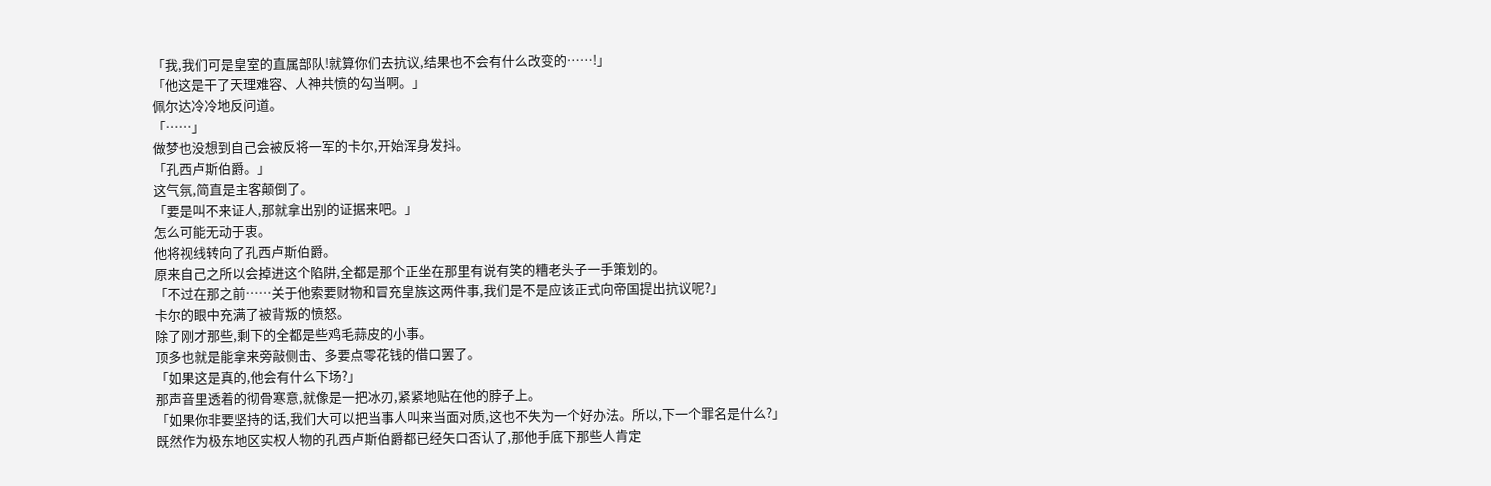「我,我们可是皇室的直属部队!就算你们去抗议,结果也不会有什么改变的……!」
「他这是干了天理难容、人神共愤的勾当啊。」
佩尔达冷冷地反问道。
「……」
做梦也没想到自己会被反将一军的卡尔,开始浑身发抖。
「孔西卢斯伯爵。」
这气氛,简直是主客颠倒了。
「要是叫不来证人,那就拿出别的证据来吧。」
怎么可能无动于衷。
他将视线转向了孔西卢斯伯爵。
原来自己之所以会掉进这个陷阱,全都是那个正坐在那里有说有笑的糟老头子一手策划的。
「不过在那之前……关于他索要财物和冒充皇族这两件事,我们是不是应该正式向帝国提出抗议呢?」
卡尔的眼中充满了被背叛的愤怒。
除了刚才那些,剩下的全都是些鸡毛蒜皮的小事。
顶多也就是能拿来旁敲侧击、多要点零花钱的借口罢了。
「如果这是真的,他会有什么下场?」
那声音里透着的彻骨寒意,就像是一把冰刃,紧紧地贴在他的脖子上。
「如果你非要坚持的话,我们大可以把当事人叫来当面对质,这也不失为一个好办法。所以,下一个罪名是什么?」
既然作为极东地区实权人物的孔西卢斯伯爵都已经矢口否认了,那他手底下那些人肯定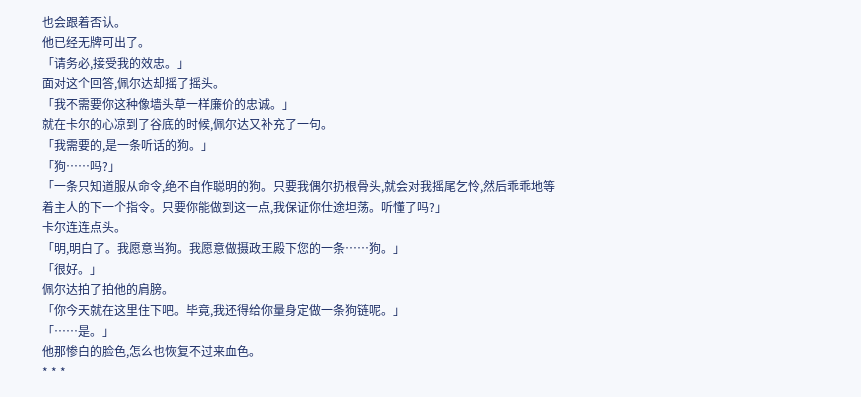也会跟着否认。
他已经无牌可出了。
「请务必,接受我的效忠。」
面对这个回答,佩尔达却摇了摇头。
「我不需要你这种像墙头草一样廉价的忠诚。」
就在卡尔的心凉到了谷底的时候,佩尔达又补充了一句。
「我需要的,是一条听话的狗。」
「狗……吗?」
「一条只知道服从命令,绝不自作聪明的狗。只要我偶尔扔根骨头,就会对我摇尾乞怜,然后乖乖地等着主人的下一个指令。只要你能做到这一点,我保证你仕途坦荡。听懂了吗?」
卡尔连连点头。
「明,明白了。我愿意当狗。我愿意做摄政王殿下您的一条……狗。」
「很好。」
佩尔达拍了拍他的肩膀。
「你今天就在这里住下吧。毕竟,我还得给你量身定做一条狗链呢。」
「……是。」
他那惨白的脸色,怎么也恢复不过来血色。
* * *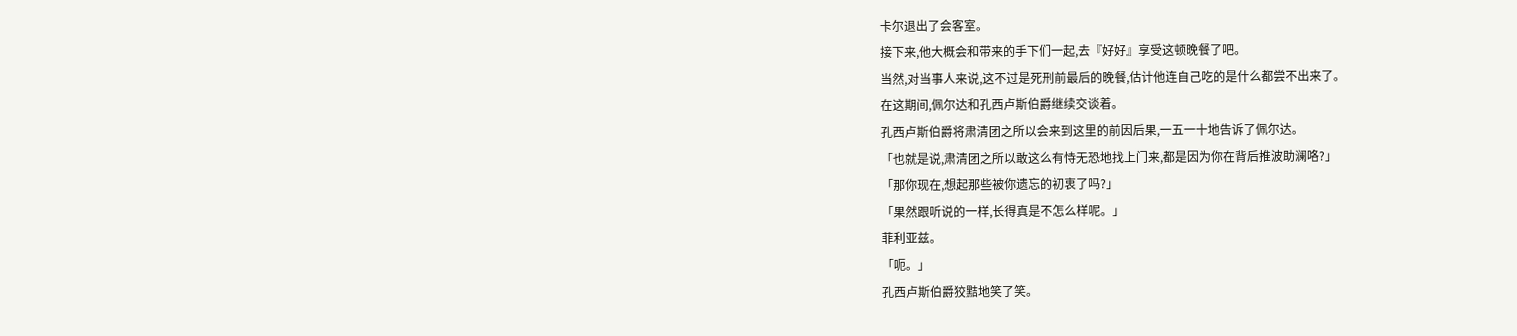卡尔退出了会客室。
接下来,他大概会和带来的手下们一起,去『好好』享受这顿晚餐了吧。
当然,对当事人来说,这不过是死刑前最后的晚餐,估计他连自己吃的是什么都尝不出来了。
在这期间,佩尔达和孔西卢斯伯爵继续交谈着。
孔西卢斯伯爵将肃清团之所以会来到这里的前因后果,一五一十地告诉了佩尔达。
「也就是说,肃清团之所以敢这么有恃无恐地找上门来,都是因为你在背后推波助澜咯?」
「那你现在,想起那些被你遗忘的初衷了吗?」
「果然跟听说的一样,长得真是不怎么样呢。」
菲利亚兹。
「呃。」
孔西卢斯伯爵狡黠地笑了笑。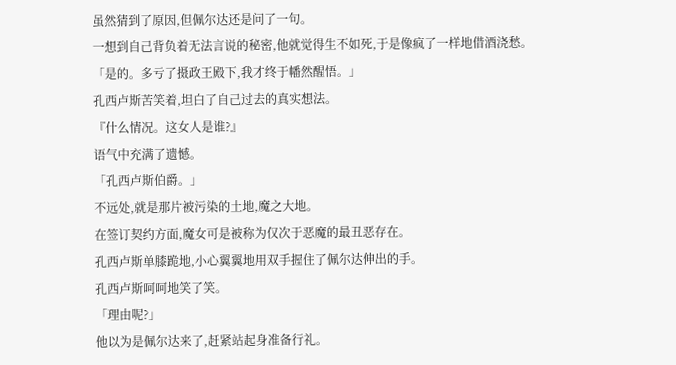虽然猜到了原因,但佩尔达还是问了一句。
一想到自己背负着无法言说的秘密,他就觉得生不如死,于是像疯了一样地借酒浇愁。
「是的。多亏了摄政王殿下,我才终于幡然醒悟。」
孔西卢斯苦笑着,坦白了自己过去的真实想法。
『什么情况。这女人是谁?』
语气中充满了遗憾。
「孔西卢斯伯爵。」
不远处,就是那片被污染的土地,魔之大地。
在签订契约方面,魔女可是被称为仅次于恶魔的最丑恶存在。
孔西卢斯单膝跪地,小心翼翼地用双手握住了佩尔达伸出的手。
孔西卢斯呵呵地笑了笑。
「理由呢?」
他以为是佩尔达来了,赶紧站起身准备行礼。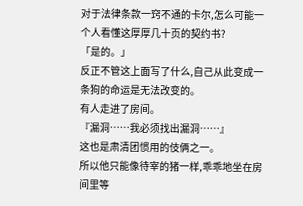对于法律条款一窍不通的卡尔,怎么可能一个人看懂这厚厚几十页的契约书?
「是的。」
反正不管这上面写了什么,自己从此变成一条狗的命运是无法改变的。
有人走进了房间。
『漏洞……我必须找出漏洞……』
这也是肃清团惯用的伎俩之一。
所以他只能像待宰的猪一样,乖乖地坐在房间里等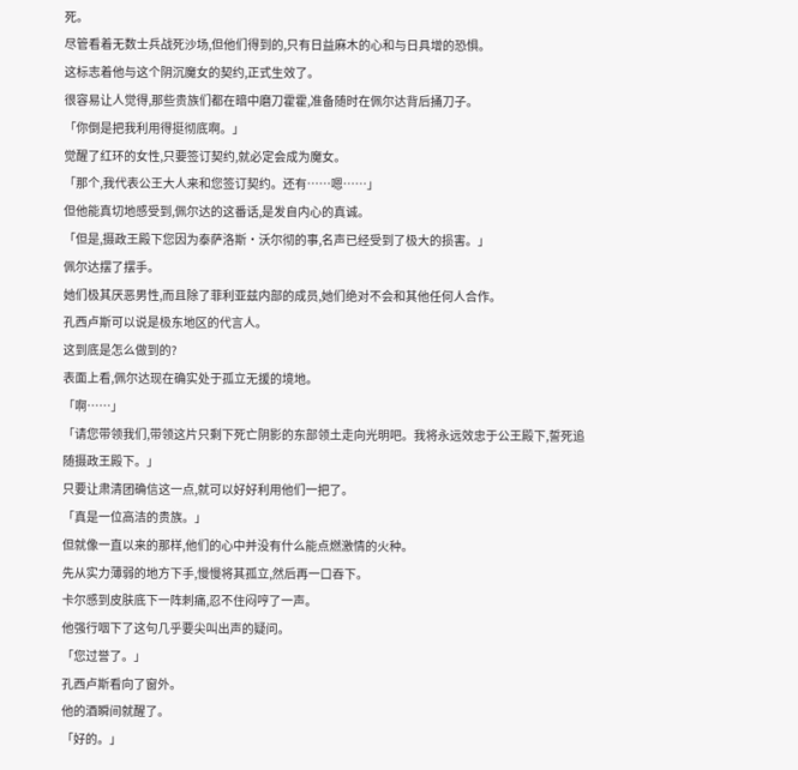死。
尽管看着无数士兵战死沙场,但他们得到的,只有日益麻木的心和与日具增的恐惧。
这标志着他与这个阴沉魔女的契约,正式生效了。
很容易让人觉得,那些贵族们都在暗中磨刀霍霍,准备随时在佩尔达背后捅刀子。
「你倒是把我利用得挺彻底啊。」
觉醒了红环的女性,只要签订契约,就必定会成为魔女。
「那个,我代表公王大人来和您签订契约。还有……嗯……」
但他能真切地感受到,佩尔达的这番话,是发自内心的真诚。
「但是,摄政王殿下您因为泰萨洛斯·沃尔彻的事,名声已经受到了极大的损害。」
佩尔达摆了摆手。
她们极其厌恶男性,而且除了菲利亚兹内部的成员,她们绝对不会和其他任何人合作。
孔西卢斯可以说是极东地区的代言人。
这到底是怎么做到的?
表面上看,佩尔达现在确实处于孤立无援的境地。
「啊……」
「请您带领我们,带领这片只剩下死亡阴影的东部领土走向光明吧。我将永远效忠于公王殿下,誓死追随摄政王殿下。」
只要让肃清团确信这一点,就可以好好利用他们一把了。
「真是一位高洁的贵族。」
但就像一直以来的那样,他们的心中并没有什么能点燃激情的火种。
先从实力薄弱的地方下手,慢慢将其孤立,然后再一口吞下。
卡尔感到皮肤底下一阵刺痛,忍不住闷哼了一声。
他强行咽下了这句几乎要尖叫出声的疑问。
「您过誉了。」
孔西卢斯看向了窗外。
他的酒瞬间就醒了。
「好的。」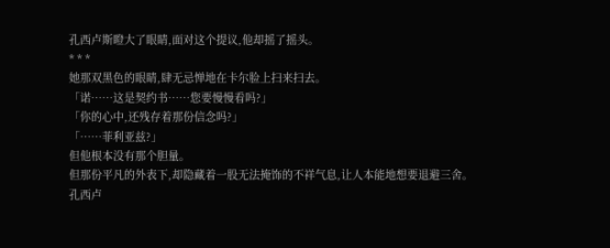孔西卢斯瞪大了眼睛,面对这个提议,他却摇了摇头。
* * *
她那双黑色的眼睛,肆无忌惮地在卡尔脸上扫来扫去。
「诺……这是契约书……您要慢慢看吗?」
「你的心中,还残存着那份信念吗?」
「……菲利亚兹?」
但他根本没有那个胆量。
但那份平凡的外表下,却隐藏着一股无法掩饰的不祥气息,让人本能地想要退避三舍。
孔西卢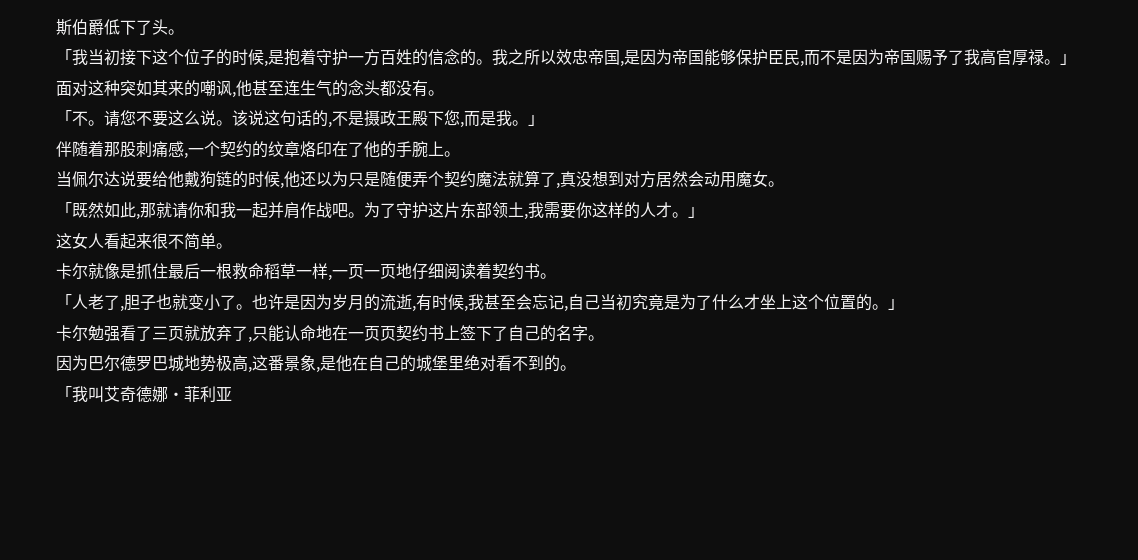斯伯爵低下了头。
「我当初接下这个位子的时候,是抱着守护一方百姓的信念的。我之所以效忠帝国,是因为帝国能够保护臣民,而不是因为帝国赐予了我高官厚禄。」
面对这种突如其来的嘲讽,他甚至连生气的念头都没有。
「不。请您不要这么说。该说这句话的,不是摄政王殿下您,而是我。」
伴随着那股刺痛感,一个契约的纹章烙印在了他的手腕上。
当佩尔达说要给他戴狗链的时候,他还以为只是随便弄个契约魔法就算了,真没想到对方居然会动用魔女。
「既然如此,那就请你和我一起并肩作战吧。为了守护这片东部领土,我需要你这样的人才。」
这女人看起来很不简单。
卡尔就像是抓住最后一根救命稻草一样,一页一页地仔细阅读着契约书。
「人老了,胆子也就变小了。也许是因为岁月的流逝,有时候,我甚至会忘记,自己当初究竟是为了什么才坐上这个位置的。」
卡尔勉强看了三页就放弃了,只能认命地在一页页契约书上签下了自己的名字。
因为巴尔德罗巴城地势极高,这番景象,是他在自己的城堡里绝对看不到的。
「我叫艾奇德娜·菲利亚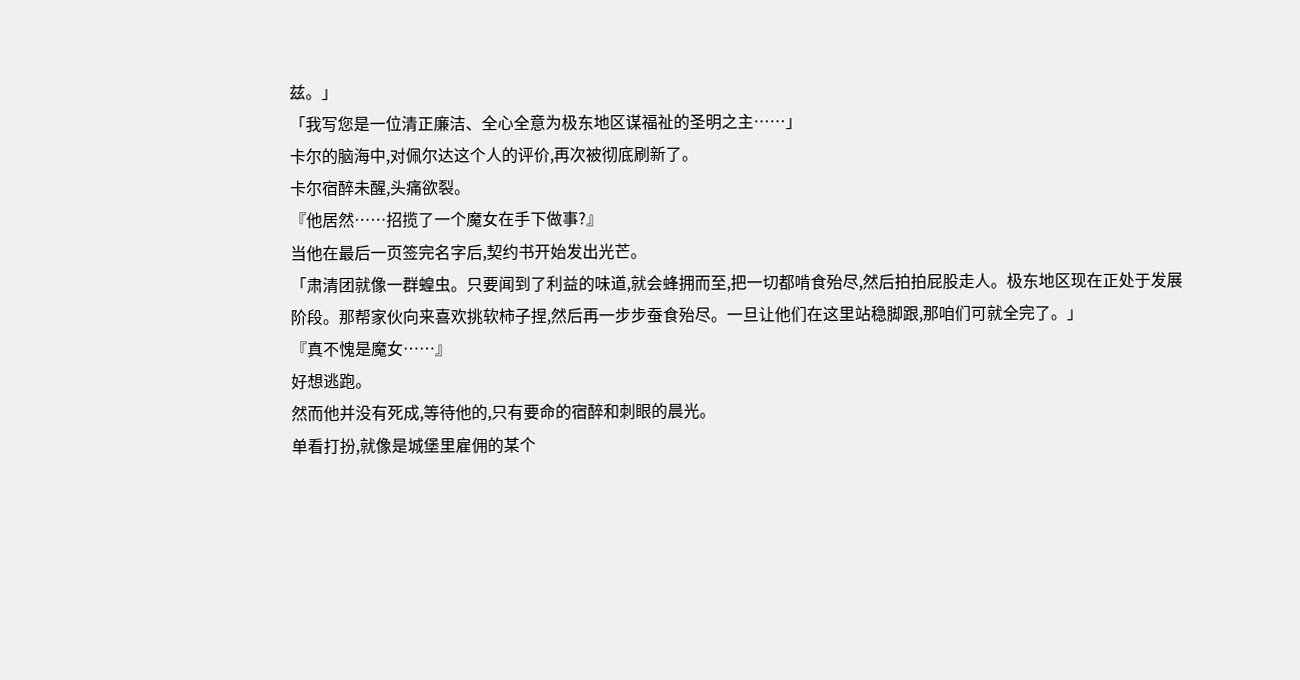兹。」
「我写您是一位清正廉洁、全心全意为极东地区谋福祉的圣明之主……」
卡尔的脑海中,对佩尔达这个人的评价,再次被彻底刷新了。
卡尔宿醉未醒,头痛欲裂。
『他居然……招揽了一个魔女在手下做事?』
当他在最后一页签完名字后,契约书开始发出光芒。
「肃清团就像一群蝗虫。只要闻到了利益的味道,就会蜂拥而至,把一切都啃食殆尽,然后拍拍屁股走人。极东地区现在正处于发展阶段。那帮家伙向来喜欢挑软柿子捏,然后再一步步蚕食殆尽。一旦让他们在这里站稳脚跟,那咱们可就全完了。」
『真不愧是魔女……』
好想逃跑。
然而他并没有死成,等待他的,只有要命的宿醉和刺眼的晨光。
单看打扮,就像是城堡里雇佣的某个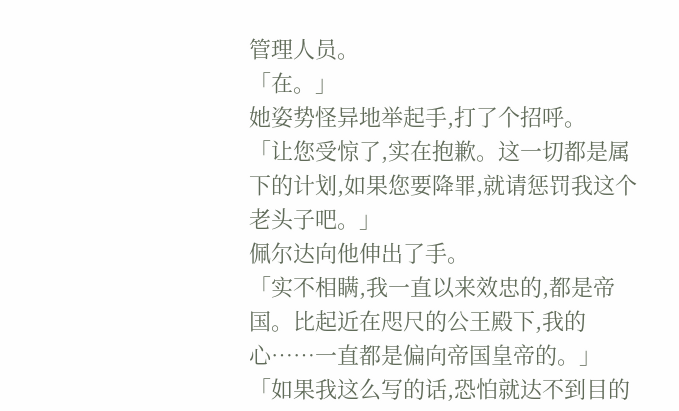管理人员。
「在。」
她姿势怪异地举起手,打了个招呼。
「让您受惊了,实在抱歉。这一切都是属下的计划,如果您要降罪,就请惩罚我这个老头子吧。」
佩尔达向他伸出了手。
「实不相瞒,我一直以来效忠的,都是帝国。比起近在咫尺的公王殿下,我的心……一直都是偏向帝国皇帝的。」
「如果我这么写的话,恐怕就达不到目的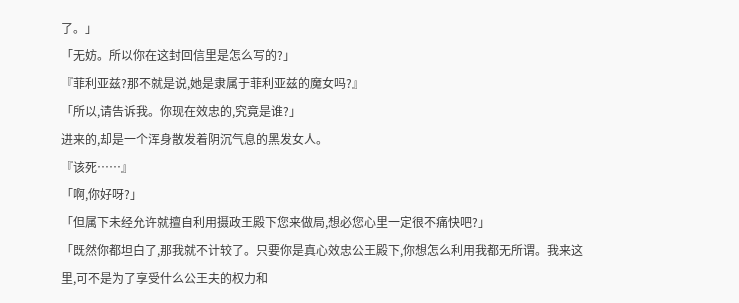了。」
「无妨。所以你在这封回信里是怎么写的?」
『菲利亚兹?那不就是说,她是隶属于菲利亚兹的魔女吗?』
「所以,请告诉我。你现在效忠的,究竟是谁?」
进来的,却是一个浑身散发着阴沉气息的黑发女人。
『该死……』
「啊,你好呀?」
「但属下未经允许就擅自利用摄政王殿下您来做局,想必您心里一定很不痛快吧?」
「既然你都坦白了,那我就不计较了。只要你是真心效忠公王殿下,你想怎么利用我都无所谓。我来这里,可不是为了享受什么公王夫的权力和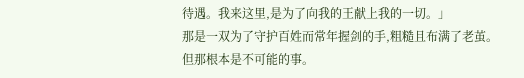待遇。我来这里,是为了向我的王献上我的一切。」
那是一双为了守护百姓而常年握剑的手,粗糙且布满了老茧。
但那根本是不可能的事。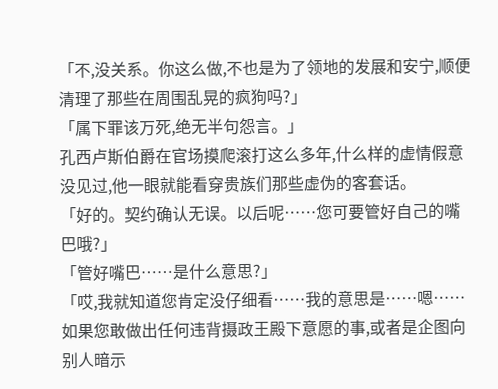「不,没关系。你这么做,不也是为了领地的发展和安宁,顺便清理了那些在周围乱晃的疯狗吗?」
「属下罪该万死,绝无半句怨言。」
孔西卢斯伯爵在官场摸爬滚打这么多年,什么样的虚情假意没见过,他一眼就能看穿贵族们那些虚伪的客套话。
「好的。契约确认无误。以后呢……您可要管好自己的嘴巴哦?」
「管好嘴巴……是什么意思?」
「哎,我就知道您肯定没仔细看……我的意思是……嗯……如果您敢做出任何违背摄政王殿下意愿的事,或者是企图向别人暗示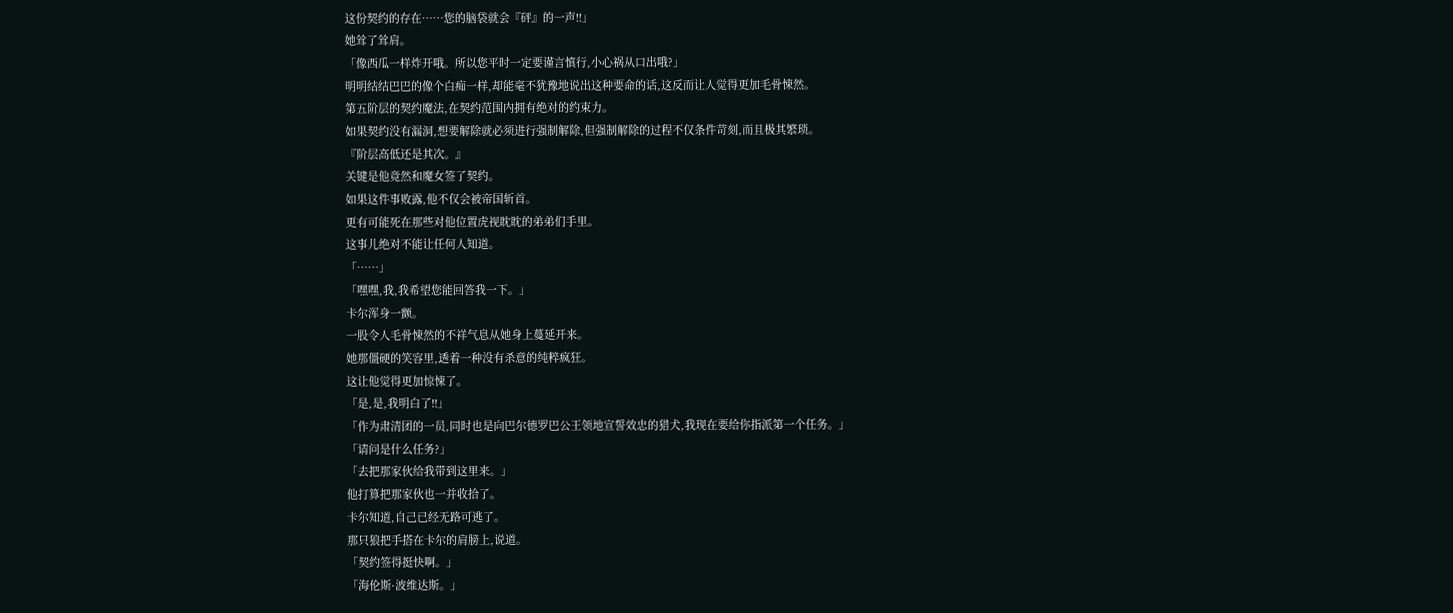这份契约的存在……您的脑袋就会『砰』的一声!!」
她耸了耸肩。
「像西瓜一样炸开哦。所以您平时一定要谨言慎行,小心祸从口出哦?」
明明结结巴巴的像个白痴一样,却能毫不犹豫地说出这种要命的话,这反而让人觉得更加毛骨悚然。
第五阶层的契约魔法,在契约范围内拥有绝对的约束力。
如果契约没有漏洞,想要解除就必须进行强制解除,但强制解除的过程不仅条件苛刻,而且极其繁琐。
『阶层高低还是其次。』
关键是他竟然和魔女签了契约。
如果这件事败露,他不仅会被帝国斩首。
更有可能死在那些对他位置虎视眈眈的弟弟们手里。
这事儿绝对不能让任何人知道。
「……」
「嘿嘿,我,我希望您能回答我一下。」
卡尔浑身一颤。
一股令人毛骨悚然的不祥气息从她身上蔓延开来。
她那僵硬的笑容里,透着一种没有杀意的纯粹疯狂。
这让他觉得更加惊悚了。
「是,是,我明白了!!」
「作为肃清团的一员,同时也是向巴尔德罗巴公王领地宣誓效忠的猎犬,我现在要给你指派第一个任务。」
「请问是什么任务?」
「去把那家伙给我带到这里来。」
他打算把那家伙也一并收拾了。
卡尔知道,自己已经无路可逃了。
那只狼把手搭在卡尔的肩膀上,说道。
「契约签得挺快啊。」
「海伦斯·波维达斯。」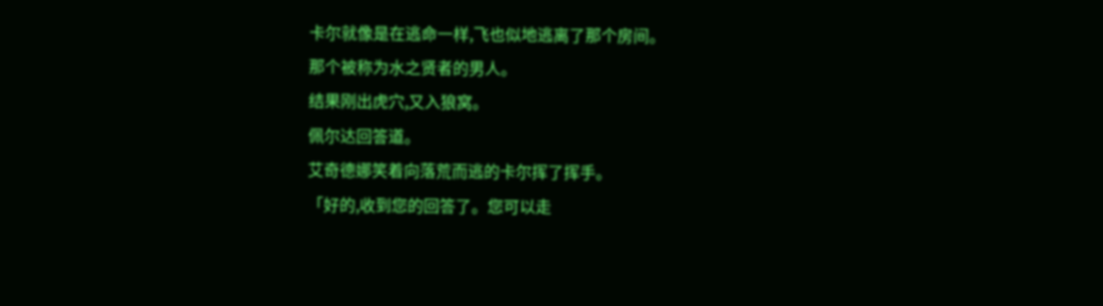卡尔就像是在逃命一样,飞也似地逃离了那个房间。
那个被称为水之贤者的男人。
结果刚出虎穴,又入狼窝。
佩尔达回答道。
艾奇德娜笑着向落荒而逃的卡尔挥了挥手。
「好的,收到您的回答了。您可以走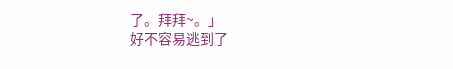了。拜拜~。」
好不容易逃到了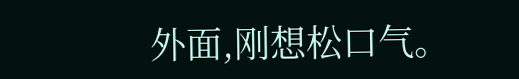外面,刚想松口气。